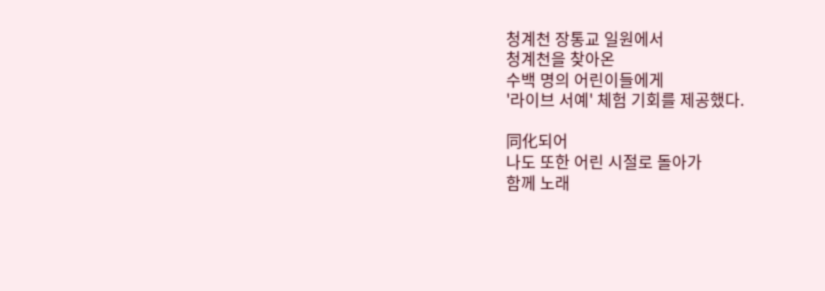청계천 장통교 일원에서
청계천을 찾아온
수백 명의 어린이들에게
'라이브 서예' 체험 기회를 제공했다.

同化되어
나도 또한 어린 시절로 돌아가
함께 노래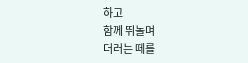하고
함께 뛰놀며
더러는 떼를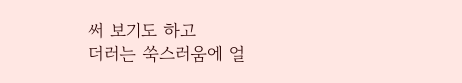써 보기도 하고
더러는 쑥스러움에 얼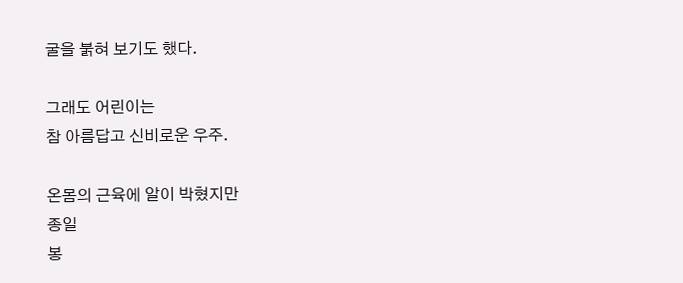굴을 붉혀 보기도 했다.

그래도 어린이는
참 아름답고 신비로운 우주.

온몸의 근육에 알이 박혔지만
종일
봉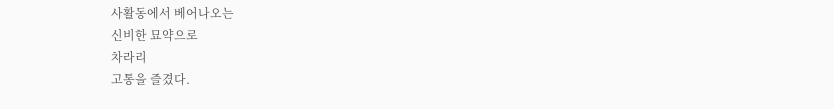사활동에서 베어나오는
신비한 묘약으로
차라리
고통을 즐겼다.